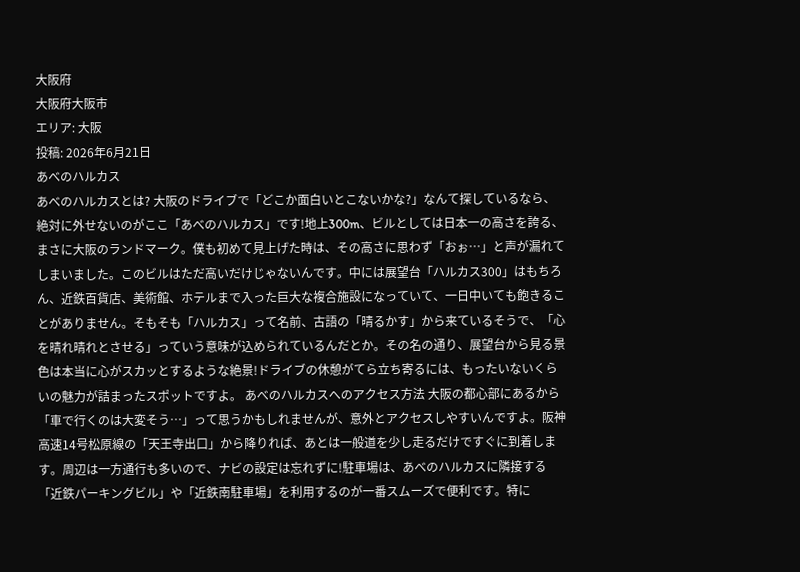大阪府
大阪府大阪市
エリア: 大阪
投稿: 2026年6月21日
あべのハルカス
あべのハルカスとは? 大阪のドライブで「どこか面白いとこないかな?」なんて探しているなら、絶対に外せないのがここ「あべのハルカス」です!地上300m、ビルとしては日本一の高さを誇る、まさに大阪のランドマーク。僕も初めて見上げた時は、その高さに思わず「おぉ…」と声が漏れてしまいました。このビルはただ高いだけじゃないんです。中には展望台「ハルカス300」はもちろん、近鉄百貨店、美術館、ホテルまで入った巨大な複合施設になっていて、一日中いても飽きることがありません。そもそも「ハルカス」って名前、古語の「晴るかす」から来ているそうで、「心を晴れ晴れとさせる」っていう意味が込められているんだとか。その名の通り、展望台から見る景色は本当に心がスカッとするような絶景!ドライブの休憩がてら立ち寄るには、もったいないくらいの魅力が詰まったスポットですよ。 あべのハルカスへのアクセス方法 大阪の都心部にあるから「車で行くのは大変そう…」って思うかもしれませんが、意外とアクセスしやすいんですよ。阪神高速14号松原線の「天王寺出口」から降りれば、あとは一般道を少し走るだけですぐに到着します。周辺は一方通行も多いので、ナビの設定は忘れずに!駐車場は、あべのハルカスに隣接する「近鉄パーキングビル」や「近鉄南駐車場」を利用するのが一番スムーズで便利です。特に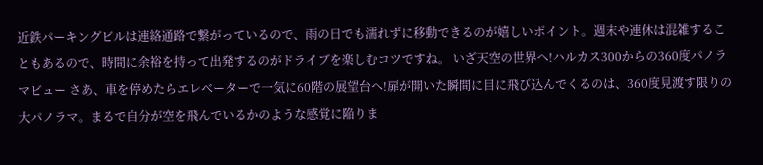近鉄パーキングビルは連絡通路で繋がっているので、雨の日でも濡れずに移動できるのが嬉しいポイント。週末や連休は混雑することもあるので、時間に余裕を持って出発するのがドライブを楽しむコツですね。 いざ天空の世界へ!ハルカス300からの360度パノラマビュー さあ、車を停めたらエレベーターで一気に60階の展望台へ!扉が開いた瞬間に目に飛び込んでくるのは、360度見渡す限りの大パノラマ。まるで自分が空を飛んでいるかのような感覚に陥りま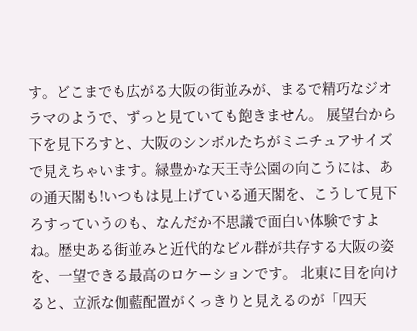す。どこまでも広がる大阪の街並みが、まるで精巧なジオラマのようで、ずっと見ていても飽きません。 展望台から下を見下ろすと、大阪のシンボルたちがミニチュアサイズで見えちゃいます。緑豊かな天王寺公園の向こうには、あの通天閣も!いつもは見上げている通天閣を、こうして見下ろすっていうのも、なんだか不思議で面白い体験ですよね。歴史ある街並みと近代的なビル群が共存する大阪の姿を、一望できる最高のロケーションです。 北東に目を向けると、立派な伽藍配置がくっきりと見えるのが「四天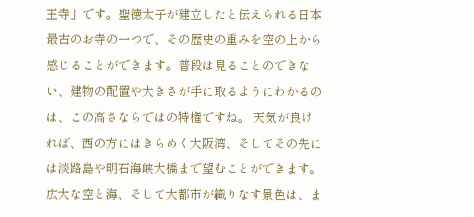王寺」です。聖徳太子が建立したと伝えられる日本最古のお寺の一つで、その歴史の重みを空の上から感じることができます。普段は見ることのできない、建物の配置や大きさが手に取るようにわかるのは、この高さならではの特権ですね。 天気が良ければ、西の方にはきらめく大阪湾、そしてその先には淡路島や明石海峡大橋まで望むことができます。広大な空と海、そして大都市が織りなす景色は、ま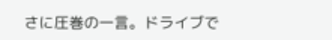さに圧巻の一言。ドライブで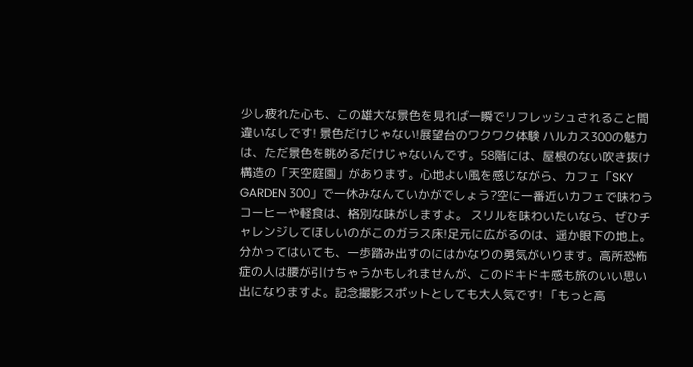少し疲れた心も、この雄大な景色を見れば一瞬でリフレッシュされること間違いなしです! 景色だけじゃない!展望台のワクワク体験 ハルカス300の魅力は、ただ景色を眺めるだけじゃないんです。58階には、屋根のない吹き抜け構造の「天空庭園」があります。心地よい風を感じながら、カフェ「SKY GARDEN 300」で一休みなんていかがでしょう?空に一番近いカフェで味わうコーヒーや軽食は、格別な味がしますよ。 スリルを味わいたいなら、ぜひチャレンジしてほしいのがこのガラス床!足元に広がるのは、遥か眼下の地上。分かってはいても、一歩踏み出すのにはかなりの勇気がいります。高所恐怖症の人は腰が引けちゃうかもしれませんが、このドキドキ感も旅のいい思い出になりますよ。記念撮影スポットとしても大人気です! 「もっと高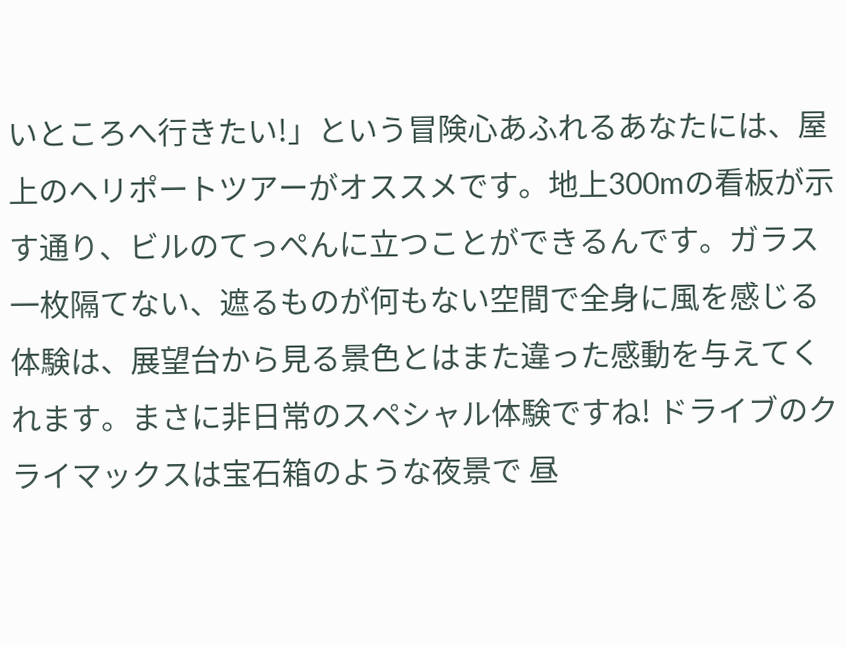いところへ行きたい!」という冒険心あふれるあなたには、屋上のヘリポートツアーがオススメです。地上300mの看板が示す通り、ビルのてっぺんに立つことができるんです。ガラス一枚隔てない、遮るものが何もない空間で全身に風を感じる体験は、展望台から見る景色とはまた違った感動を与えてくれます。まさに非日常のスペシャル体験ですね! ドライブのクライマックスは宝石箱のような夜景で 昼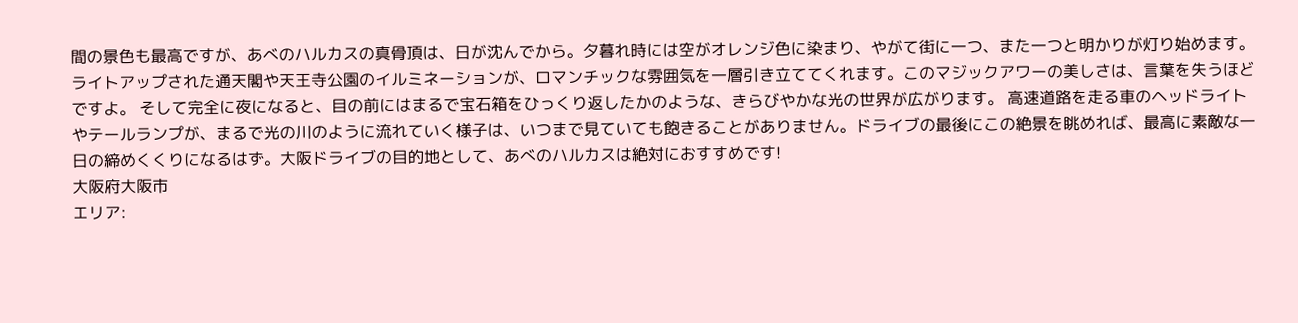間の景色も最高ですが、あべのハルカスの真骨頂は、日が沈んでから。夕暮れ時には空がオレンジ色に染まり、やがて街に一つ、また一つと明かりが灯り始めます。ライトアップされた通天閣や天王寺公園のイルミネーションが、ロマンチックな雰囲気を一層引き立ててくれます。このマジックアワーの美しさは、言葉を失うほどですよ。 そして完全に夜になると、目の前にはまるで宝石箱をひっくり返したかのような、きらびやかな光の世界が広がります。 高速道路を走る車のヘッドライトやテールランプが、まるで光の川のように流れていく様子は、いつまで見ていても飽きることがありません。ドライブの最後にこの絶景を眺めれば、最高に素敵な一日の締めくくりになるはず。大阪ドライブの目的地として、あべのハルカスは絶対におすすめです!
大阪府大阪市
エリア: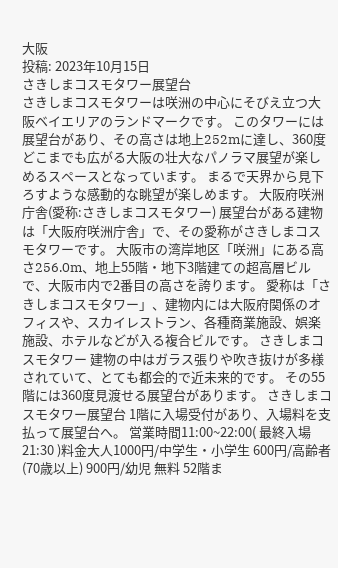大阪
投稿: 2023年10月15日
さきしまコスモタワー展望台
さきしまコスモタワーは咲洲の中心にそびえ立つ大阪ベイエリアのランドマークです。 このタワーには展望台があり、その高さは地上252mに達し、360度どこまでも広がる大阪の壮大なパノラマ展望が楽しめるスペースとなっています。 まるで天界から見下ろすような感動的な眺望が楽しめます。 大阪府咲洲庁舎(愛称:さきしまコスモタワー) 展望台がある建物は「大阪府咲洲庁舎」で、その愛称がさきしまコスモタワーです。 大阪市の湾岸地区「咲洲」にある高さ256.0m、地上55階・地下3階建ての超高層ビルで、大阪市内で2番目の高さを誇ります。 愛称は「さきしまコスモタワー」、建物内には大阪府関係のオフィスや、スカイレストラン、各種商業施設、娯楽施設、ホテルなどが入る複合ビルです。 さきしまコスモタワー 建物の中はガラス張りや吹き抜けが多様されていて、とても都会的で近未来的です。 その55階には360度見渡せる展望台があります。 さきしまコスモタワー展望台 1階に入場受付があり、入場料を支払って展望台へ。 営業時間11:00~22:00( 最終入場21:30 )料金大人1000円/中学生・小学生 600円/高齢者 (70歳以上) 900円/幼児 無料 52階ま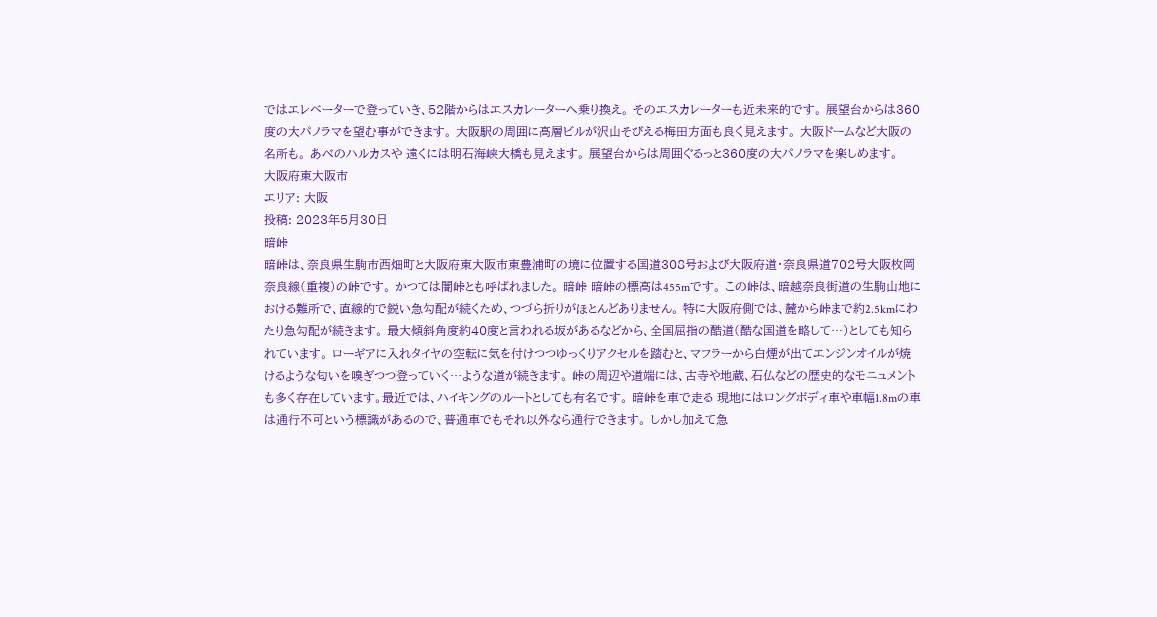ではエレベーターで登っていき、52階からはエスカレーターへ乗り換え。 そのエスカレーターも近未来的です。 展望台からは360度の大パノラマを望む事ができます。 大阪駅の周囲に高層ビルが沢山そびえる梅田方面も良く見えます。 大阪ドームなど大阪の名所も。 あべのハルカスや 遠くには明石海峡大橋も見えます。 展望台からは周囲ぐるっと360度の大パノラマを楽しめます。
大阪府東大阪市
エリア: 大阪
投稿: 2023年5月30日
暗峠
暗峠は、奈良県生駒市西畑町と大阪府東大阪市東豊浦町の境に位置する国道308号および大阪府道・奈良県道702号大阪枚岡奈良線(重複)の峠です。 かつては闇峠とも呼ばれました。 暗峠 暗峠の標高は455mです。 この峠は、暗越奈良街道の生駒山地における難所で、直線的で鋭い急勾配が続くため、つづら折りがほとんどありません。 特に大阪府側では、麓から峠まで約2.5kmにわたり急勾配が続きます。 最大傾斜角度約40度と言われる坂があるなどから、全国屈指の酷道(酷な国道を略して…)としても知られています。 ローギアに入れタイヤの空転に気を付けつつゆっくりアクセルを踏むと、マフラーから白煙が出てエンジンオイルが焼けるような匂いを嗅ぎつつ登っていく…ような道が続きます。 峠の周辺や道端には、古寺や地蔵、石仏などの歴史的なモニュメントも多く存在しています。最近では、ハイキングのルートとしても有名です。 暗峠を車で走る 現地にはロングボディ車や車幅1.8mの車は通行不可という標識があるので、普通車でもそれ以外なら通行できます。 しかし加えて急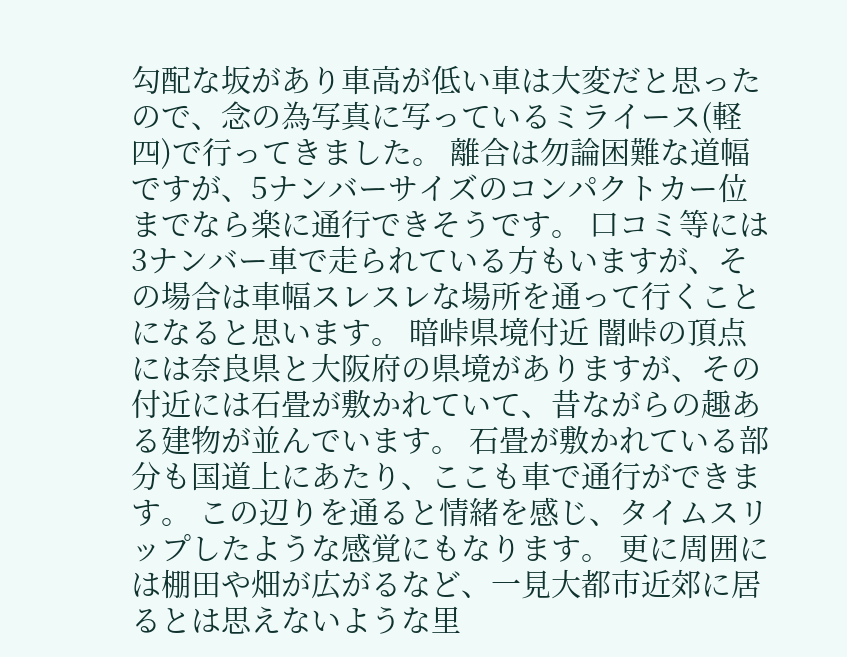勾配な坂があり車高が低い車は大変だと思ったので、念の為写真に写っているミライース(軽四)で行ってきました。 離合は勿論困難な道幅ですが、5ナンバーサイズのコンパクトカー位までなら楽に通行できそうです。 口コミ等には3ナンバー車で走られている方もいますが、その場合は車幅スレスレな場所を通って行くことになると思います。 暗峠県境付近 闇峠の頂点には奈良県と大阪府の県境がありますが、その付近には石畳が敷かれていて、昔ながらの趣ある建物が並んでいます。 石畳が敷かれている部分も国道上にあたり、ここも車で通行ができます。 この辺りを通ると情緒を感じ、タイムスリップしたような感覚にもなります。 更に周囲には棚田や畑が広がるなど、一見大都市近郊に居るとは思えないような里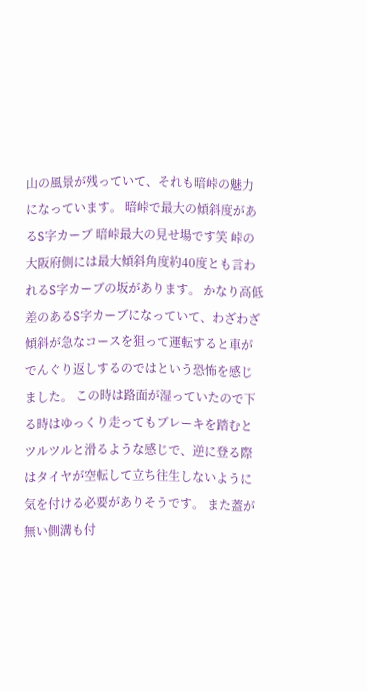山の風景が残っていて、それも暗峠の魅力になっています。 暗峠で最大の傾斜度があるS字カーブ 暗峠最大の見せ場です笑 峠の大阪府側には最大傾斜角度約40度とも言われるS字カーブの坂があります。 かなり高低差のあるS字カーブになっていて、わざわざ傾斜が急なコースを狙って運転すると車がでんぐり返しするのではという恐怖を感じました。 この時は路面が湿っていたので下る時はゆっくり走ってもブレーキを踏むとツルツルと滑るような感じで、逆に登る際はタイヤが空転して立ち往生しないように気を付ける必要がありそうです。 また蓋が無い側溝も付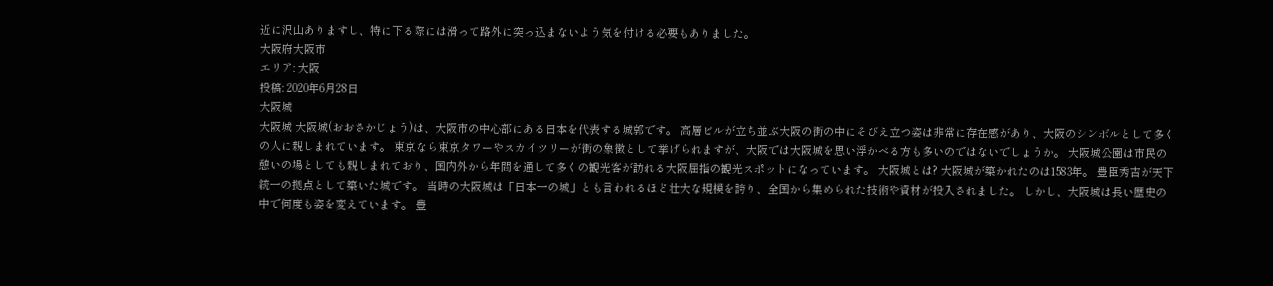近に沢山ありますし、特に下る際には滑って路外に突っ込まないよう気を付ける必要もありました。
大阪府大阪市
エリア: 大阪
投稿: 2020年6月28日
大阪城
大阪城 大阪城(おおさかじょう)は、大阪市の中心部にある日本を代表する城郭です。 高層ビルが立ち並ぶ大阪の街の中にそびえ立つ姿は非常に存在感があり、大阪のシンボルとして多くの人に親しまれています。 東京なら東京タワーやスカイツリーが街の象徴として挙げられますが、大阪では大阪城を思い浮かべる方も多いのではないでしょうか。 大阪城公園は市民の憩いの場としても親しまれており、国内外から年間を通して多くの観光客が訪れる大阪屈指の観光スポットになっています。 大阪城とは? 大阪城が築かれたのは1583年。 豊臣秀吉が天下統一の拠点として築いた城です。 当時の大阪城は「日本一の城」とも言われるほど壮大な規模を誇り、全国から集められた技術や資材が投入されました。 しかし、大阪城は長い歴史の中で何度も姿を変えています。 豊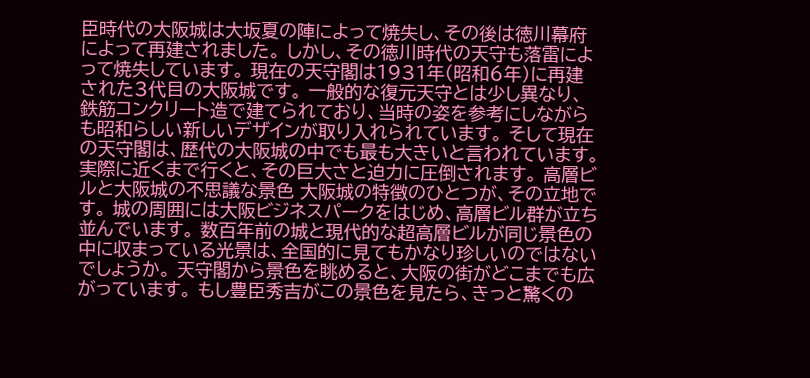臣時代の大阪城は大坂夏の陣によって焼失し、その後は徳川幕府によって再建されました。 しかし、その徳川時代の天守も落雷によって焼失しています。 現在の天守閣は1931年(昭和6年)に再建された3代目の大阪城です。 一般的な復元天守とは少し異なり、鉄筋コンクリート造で建てられており、当時の姿を参考にしながらも昭和らしい新しいデザインが取り入れられています。 そして現在の天守閣は、歴代の大阪城の中でも最も大きいと言われています。 実際に近くまで行くと、その巨大さと迫力に圧倒されます。 高層ビルと大阪城の不思議な景色 大阪城の特徴のひとつが、その立地です。 城の周囲には大阪ビジネスパークをはじめ、高層ビル群が立ち並んでいます。 数百年前の城と現代的な超高層ビルが同じ景色の中に収まっている光景は、全国的に見てもかなり珍しいのではないでしょうか。 天守閣から景色を眺めると、大阪の街がどこまでも広がっています。 もし豊臣秀吉がこの景色を見たら、きっと驚くの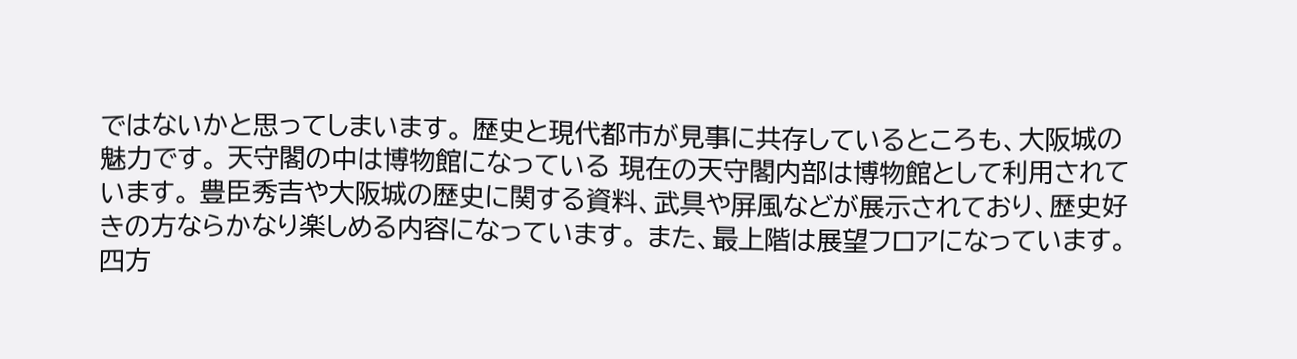ではないかと思ってしまいます。 歴史と現代都市が見事に共存しているところも、大阪城の魅力です。 天守閣の中は博物館になっている 現在の天守閣内部は博物館として利用されています。 豊臣秀吉や大阪城の歴史に関する資料、武具や屏風などが展示されており、歴史好きの方ならかなり楽しめる内容になっています。 また、最上階は展望フロアになっています。 四方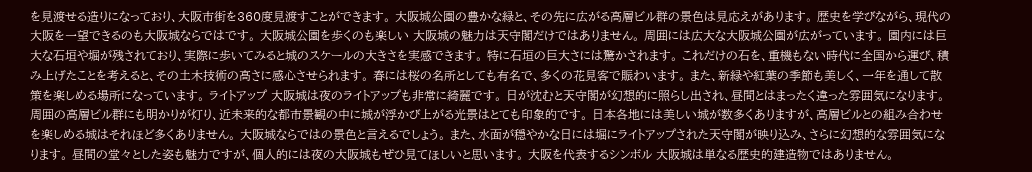を見渡せる造りになっており、大阪市街を360度見渡すことができます。 大阪城公園の豊かな緑と、その先に広がる高層ビル群の景色は見応えがあります。 歴史を学びながら、現代の大阪を一望できるのも大阪城ならではです。 大阪城公園を歩くのも楽しい 大阪城の魅力は天守閣だけではありません。 周囲には広大な大阪城公園が広がっています。 園内には巨大な石垣や堀が残されており、実際に歩いてみると城のスケールの大きさを実感できます。 特に石垣の巨大さには驚かされます。 これだけの石を、重機もない時代に全国から運び、積み上げたことを考えると、その土木技術の高さに感心させられます。 春には桜の名所としても有名で、多くの花見客で賑わいます。 また、新緑や紅葉の季節も美しく、一年を通して散策を楽しめる場所になっています。 ライトアップ 大阪城は夜のライトアップも非常に綺麗です。 日が沈むと天守閣が幻想的に照らし出され、昼間とはまったく違った雰囲気になります。 周囲の高層ビル群にも明かりが灯り、近未来的な都市景観の中に城が浮かび上がる光景はとても印象的です。 日本各地には美しい城が数多くありますが、高層ビルとの組み合わせを楽しめる城はそれほど多くありません。 大阪城ならではの景色と言えるでしょう。 また、水面が穏やかな日には堀にライトアップされた天守閣が映り込み、さらに幻想的な雰囲気になります。 昼間の堂々とした姿も魅力ですが、個人的には夜の大阪城もぜひ見てほしいと思います。 大阪を代表するシンボル 大阪城は単なる歴史的建造物ではありません。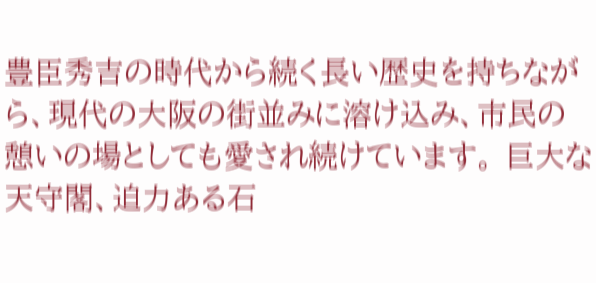豊臣秀吉の時代から続く長い歴史を持ちながら、現代の大阪の街並みに溶け込み、市民の憩いの場としても愛され続けています。 巨大な天守閣、迫力ある石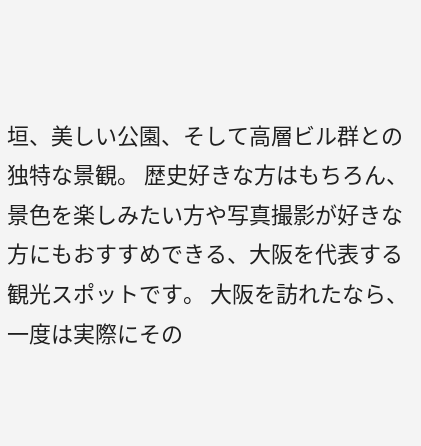垣、美しい公園、そして高層ビル群との独特な景観。 歴史好きな方はもちろん、景色を楽しみたい方や写真撮影が好きな方にもおすすめできる、大阪を代表する観光スポットです。 大阪を訪れたなら、一度は実際にその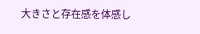大きさと存在感を体感し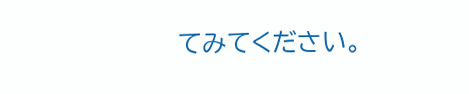てみてください。